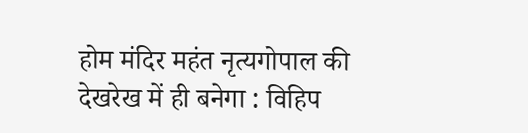होम मंदिर महंत नृत्यगोपाल की देखरेख में ही बनेगा : विहिप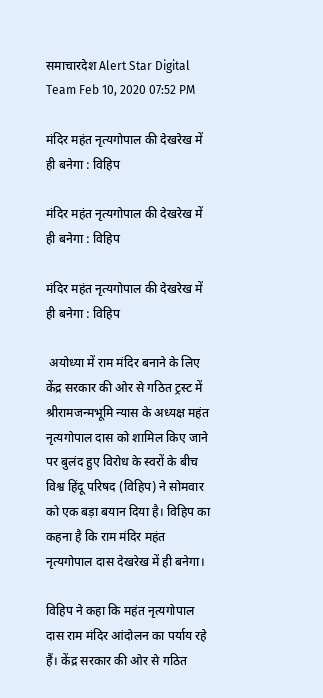समाचारदेश Alert Star Digital Team Feb 10, 2020 07:52 PM

मंदिर महंत नृत्यगोपाल की देखरेख में ही बनेगा : विहिप

मंदिर महंत नृत्यगोपाल की देखरेख में ही बनेगा : विहिप

मंदिर महंत नृत्यगोपाल की देखरेख में ही बनेगा : विहिप

 अयोध्या में राम मंदिर बनाने के लिए केंद्र सरकार की ओर से गठित ट्रस्ट में श्रीरामजन्मभूमि न्यास के अध्यक्ष महंत नृत्यगोपाल दास को शामिल किए जाने पर बुलंद हुए विरोध के स्वरों के बीच विश्व हिंदू परिषद (विहिप) ने सोमवार को एक बड़ा बयान दिया है। विहिप का कहना है कि राम मंदिर महंत नृत्यगोपाल दास देखरेख में ही बनेगा।

विहिप ने कहा कि महंत नृत्यगोपाल दास राम मंदिर आंदोलन का पर्याय रहे हैं। केंद्र सरकार की ओर से गठित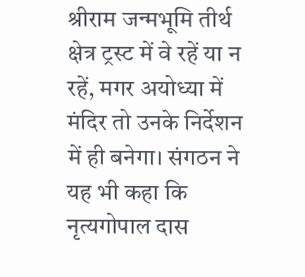श्रीराम जन्मभूमि तीर्थ क्षेत्र ट्रस्ट में वे रहें या न रहें, मगर अयोध्या में मंदिर तो उनके निर्देशन में ही बनेगा। संगठन ने यह भी कहा कि नृत्यगोपाल दास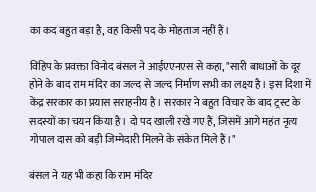का कद बहुत बड़ा है, वह किसी पद के मोहताज नहीं हैं।

विहिप के प्रवक्ता विनोद बंसल ने आईएएनएस से कहा, "सारी बाधाओं के दूर होने के बाद राम मंदिर का जल्द से जल्द निर्माण सभी का लक्ष्य है। इस दिशा में केंद्र सरकार का प्रयास सराहनीय है। सरकार ने बहुत विचार के बाद ट्रस्ट के सदस्यों का चयन किया है। दो पद खाली रखे गए हैं, जिसमें आगे महंत नृत्य गोपाल दास को बड़ी जिम्मेदारी मिलने के संकेत मिले हैं।"

बंसल ने यह भी कहा कि राम मंदिर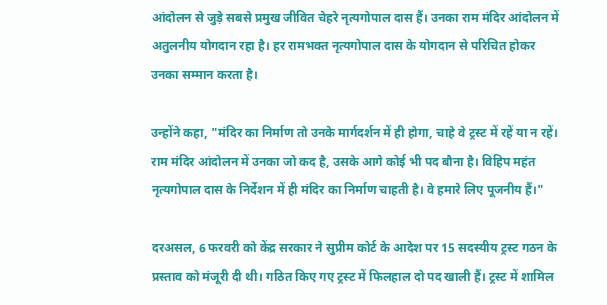आंदोलन से जुड़े सबसे प्रमुख जीवित चेहरे नृत्यगोपाल दास हैं। उनका राम मंदिर आंदोलन में अतुलनीय योगदान रहा है। हर रामभक्त नृत्यगोपाल दास के योगदान से परिचित होकर उनका सम्मान करता है।

उन्होंने कहा, "मंदिर का निर्माण तो उनके मार्गदर्शन में ही होगा, चाहे वे ट्रस्ट में रहें या न रहें। राम मंदिर आंदोलन में उनका जो कद है, उसके आगे कोई भी पद बौना है। विहिप महंत नृत्यगोपाल दास के निर्देशन में ही मंदिर का निर्माण चाहती है। वे हमारे लिए पूजनीय हैं।"

दरअसल, 6 फरवरी को केंद्र सरकार ने सुप्रीम कोर्ट के आदेश पर 15 सदस्यीय ट्रस्ट गठन के प्रस्ताव को मंजूरी दी थी। गठित किए गए ट्रस्ट में फिलहाल दो पद खाली हैं। ट्रस्ट में शामिल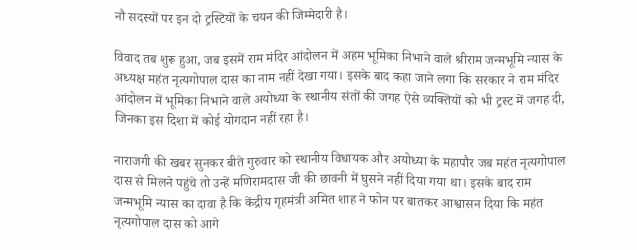नौ सदस्यों पर इन दो ट्रस्टियों के चयन की जिम्मेदारी है।

विवाद तब शुरू हुआ, जब इसमें राम मंदिर आंदोलन में अहम भूमिका निभाने वाले श्रीराम जन्मभूमि न्यास के अध्यक्ष महंत नृत्यगोपाल दास का नाम नहीं देखा गया। इसके बाद कहा जाने लगा कि सरकार ने राम मंदिर आंदोलन में भूमिका निभाने वाले अयोध्या के स्थानीय संतों की जगह ऐसे व्यक्तियों को भी ट्रस्ट में जगह दी, जिनका इस दिशा में कोई योगदान नहीं रहा है।

नाराजगी की खबर सुनकर बीते गुरुवार को स्थानीय विधायक और अयोध्या के महापौर जब महंत नृत्यगोपाल दास से मिलने पहुंचे तो उन्हें मणिरामदास जी की छावनी में घुसने नहीं दिया गया था। इसके बाद राम जन्मभूमि न्यास का दावा है कि केंद्रीय गृहमंत्री अमित शाह ने फोन पर बातकर आश्वासन दिया कि महंत नृत्यगोपाल दास को आगे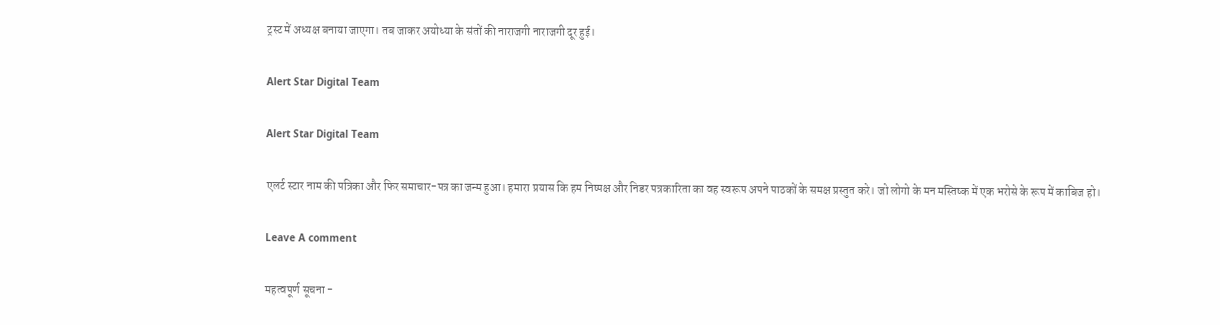ट्रस्ट में अध्यक्ष बनाया जाएगा। तब जाकर अयोध्या के संतों की नाराजगी नाराजगी दूर हुई।

Alert Star Digital Team

Alert Star Digital Team

एलर्ट स्टार नाम की पत्रिका और फिर समाचार-पत्र का जन्म हुआ। हमारा प्रयास कि हम निष्पक्ष और निडर पत्रकारिता का वह स्वरूप अपने पाठकों के समक्ष प्रस्तुत करे। जो लोगो के मन मस्तिष्क में एक भरोसे के रूप में काबिज हो।

Leave A comment

महत्वपूर्ण सूचना -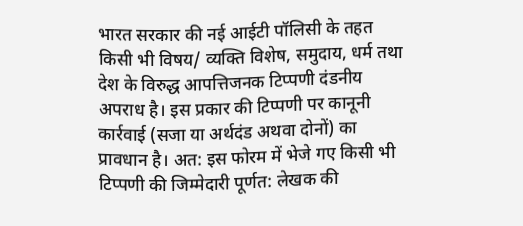भारत सरकार की नई आईटी पॉलिसी के तहत किसी भी विषय/ व्यक्ति विशेष, समुदाय, धर्म तथा देश के विरुद्ध आपत्तिजनक टिप्पणी दंडनीय अपराध है। इस प्रकार की टिप्पणी पर कानूनी कार्रवाई (सजा या अर्थदंड अथवा दोनों) का प्रावधान है। अत: इस फोरम में भेजे गए किसी भी टिप्पणी की जिम्मेदारी पूर्णत: लेखक की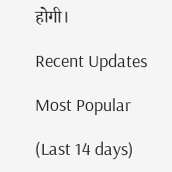होगी।

Recent Updates

Most Popular

(Last 14 days)